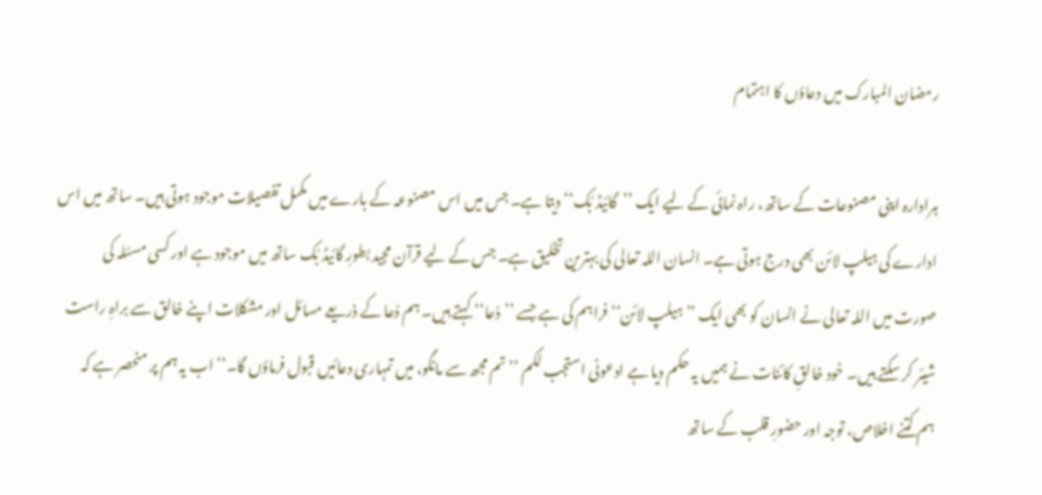رمضان المبارک میں دعاؤں کا اہتمام

ہرادارہ اپنی مصنوعات کے ساتھ، راہ نمائی کے لیے ایک ’’گائیڈ بُک‘‘ دیتا ہے۔ جس میں اس مصنوعہ کے بارے میں مکمل تفصیلات موجود ہوتی ہیں۔ ساتھ میں اس ادارے کی ہیلپ لائن بھی درج ہوتی ہے۔ انسان اللہ تعالی کی بہترین تخلیق ہے۔ جس کے لیے قرآن مجید بطورِ گائیڈ بُک ساتھ میں موجود ہے اور کسی مسئلہ کی صورت میں اللہ تعالی نے انسان کو بھی ایک ’’ہیلپ لائن‘‘ فراہم کی ہے جسے ’’دُعا‘‘ کہتے ہیں۔ ہم دُعا کے ذریعے مسائل اور مشکلات اپنے خالق سے براہِ راست شیئر کر سکتے ہیں۔ خود خالقِ کائنات نے ہمیں یہ حکم دیا ہے ادعونی استجب لکم ’’تم مجھ سے مانگو، میں تمہاری دعائیں قبول فرماؤں گا۔‘‘ اب یہ ہم پر منحصر ہے کہ ہم کتنے اخلاص، توجہ اور حضورِ قلب کے ساتھ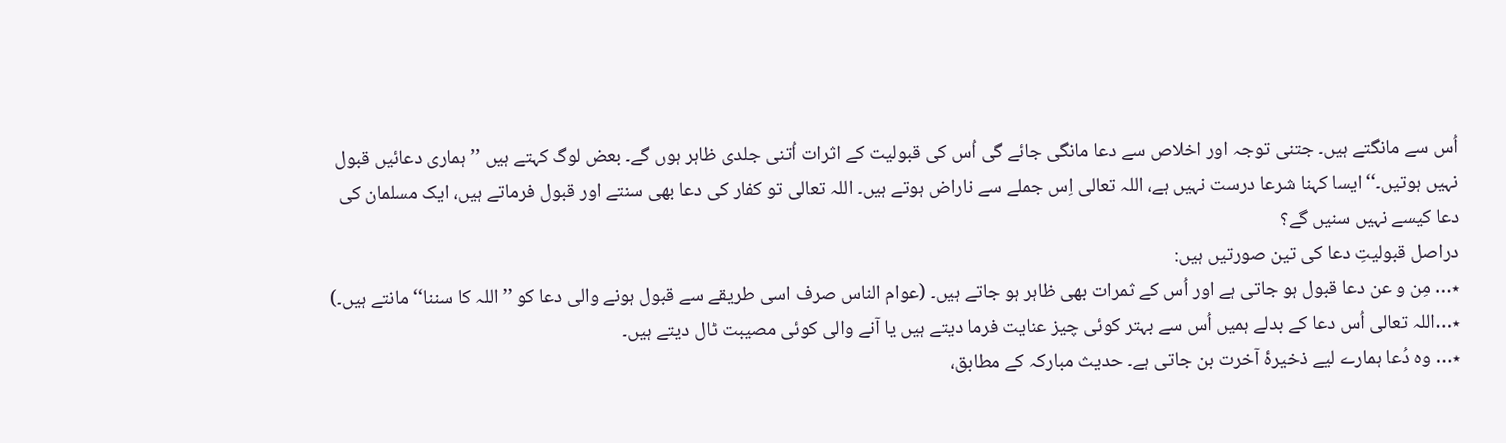اُس سے مانگتے ہیں۔ جتنی توجہ اور اخلاص سے دعا مانگی جائے گی اُس کی قبولیت کے اثرات اُتنی جلدی ظاہر ہوں گے۔ بعض لوگ کہتے ہیں ’’ہماری دعائیں قبول نہیں ہوتیں۔‘‘ایسا کہنا شرعا درست نہیں ہے، اللہ تعالی اِس جملے سے ناراض ہوتے ہیں۔ اللہ تعالی تو کفار کی دعا بھی سنتے اور قبول فرماتے ہیں، ایک مسلمان کی دعا کیسے نہیں سنیں گے؟
دراصل قبولیتِ دعا کی تین صورتیں ہیں:
٭… مِن و عن دعا قبول ہو جاتی ہے اور اُس کے ثمرات بھی ظاہر ہو جاتے ہیں۔ (عوام الناس صرف اسی طریقے سے قبول ہونے والی دعا کو ’’اللہ کا سننا‘‘ مانتے ہیں۔)
٭…اللہ تعالی اُس دعا کے بدلے ہمیں اُس سے بہتر کوئی چیز عنایت فرما دیتے ہیں یا آنے والی کوئی مصیبت ٹال دیتے ہیں۔
٭… وہ دُعا ہمارے لیے ذخیرۂ آخرت بن جاتی ہے۔ حدیث مبارکہ کے مطابق،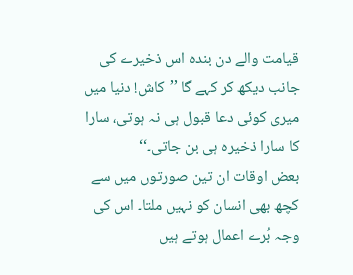قیامت والے دن بندہ اس ذخیرے کی جانب دیکھ کر کہے گا ’’کاش! دنیا میں میری کوئی دعا قبول ہی نہ ہوتی، سارا کا سارا ذخیرہ ہی بن جاتی۔‘‘
بعض اوقات ان تین صورتوں میں سے کچھ بھی انسان کو نہیں ملتا۔ اس کی وجہ بُرے اعمال ہوتے ہیں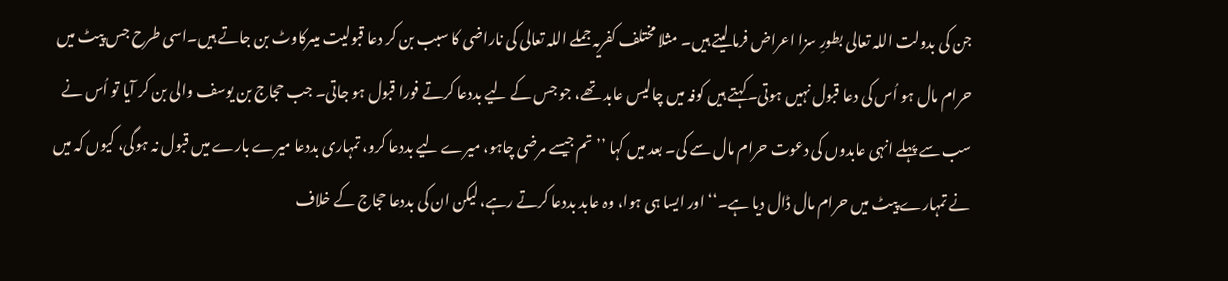جن کی بدولت اللہ تعالی بطورِ سزا اعراض فرما لیتے ہیں۔ مثلا مختلف کفریہ جملے اللہ تعالی کی ناراضی کا سبب بن کر دعا قبولیت میںرکاوٹ بن جاتے ہیں۔اسی طرح جس پیٹ میں حرام مال ہو اُس کی دعا قبول نہیں ہوتی۔کہتے ہیں کوفہ میں چالیس عابد تھے، جو جس کے لیے بددعا کرتے فورا قبول ہو جاتی۔ جب حجاج بن یوسف والی بن کر آیا تو اُس نے سب سے پہلے انہی عابدوں کی دعوت حرام مال سے کی۔ بعد میں کہا ’’تم جیسے مرضی چاہو، میرے لیے بددعا کرو، تمہاری بددعا میرے بارے میں قبول نہ ہوگی، کیوں کہ میں نے تمہارے پیٹ میں حرام مال ڈال دیا ہے۔‘‘ اور ایسا ہی ہوا، وہ عابد بددعا کرتے رہے، لیکن ان کی بددعا حجاج کے خلاف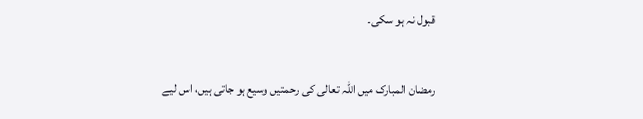قبول نہ ہو سکی۔

رمضان المبارک میں اللہ تعالی کی رحمتیں وسیع ہو جاتی ہیں، اس لیے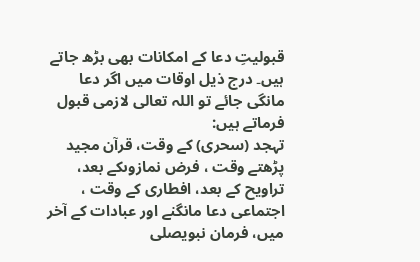قبولیتِ دعا کے امکانات بھی بڑھ جاتے ہیں۔ درج ذیل اوقات میں اگر دعا مانگی جائے تو اللہ تعالی لازمی قبول فرماتے ہیں:
تہجد (سحری) کے وقت، قرآن مجید پڑھتے وقت ، فرض نمازوںکے بعد، تراویح کے بعد، افطاری کے وقت ، اجتماعی دعا مانگنے اور عبادات کے آخر میں، فرمان نبویصلى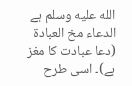الله عليه وسلم ہے الدعاء مخ العبادۃ (دعا عبادت کا مغز ہے)۔ اسی طرح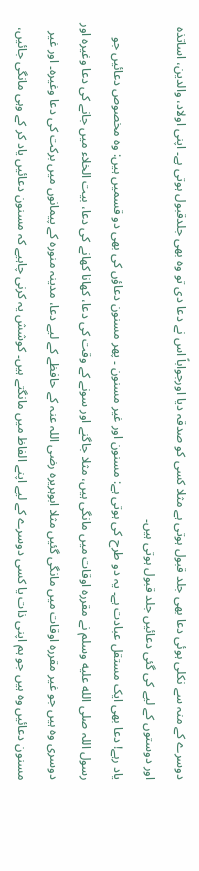دوسرے کے منہ سے نکلی ہوئی دعا بھی جلد قبول ہوتی ہے مثلا کسی کو صدقہ دیا اورجواباً اس نے دعا دی تو وہ بھی جلدقبول ہوتی ہے۔ اپنی اولاد، والدین، اساتذہ اور دوستوں کے لیے کی گئی دعائیں جلد قبول ہوتی ہیں۔
یاد رہے! دعا بھی ایک مستقل عبادت ہے۔ یہ دو طرح کی ہوتی ہے: مسنون اور غیر مسنون ۔ پھر مسنون دعاؤں کی بھی دو قسمیں ہیں: وہ مخصوص دعائیں جو رسول اللہ صلى الله عليه وسلم نے مقررہ اوقات میں مانگی ہیں، مثلا جاگنے اور سونے کے وقت کی دعا، کھانا کھانے کی دعا، بیت الخلاء میں جانے کی دعا وغیرہ اور دوسری وہ ہیں جو غیر مقررہ اوقات میں مانگی گئیں مثلا ابوہریرہ رضی اللہ عنہ کے حافظے کے لیے دعا، مدینہ منورہ کے پیمانوں میں برکت کی دعا وغیرہ۔ اور غیر مسنون دعائیں وہ ہیں جو ہم اپنی ذات یا کسی دوسرے کے لیے اپنے الفاظ میں مانگتے ہیں۔ کوشش یہ کرنی چاہیے کہ مسنون دعائیں یاد کر کے وہی مانگی جائیں،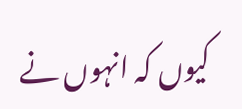کیوں کہ انہوں نے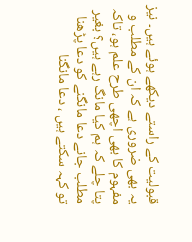قبولیت کے راستے دیکھے ہوئے ہیں۔ نیز یہ بھی ضروری ہے کہ ان کے مطلب و مفہوم کا بھی اچھی طرح علم ہو، تاکہ پتا چلے کہ ہم کیا مانگ رہے ہیں؟ بغیر مطلب جانے دعا مانگنے کو دعا پڑھنا تو کہہ سکتے ہیں ، دعا مانگنا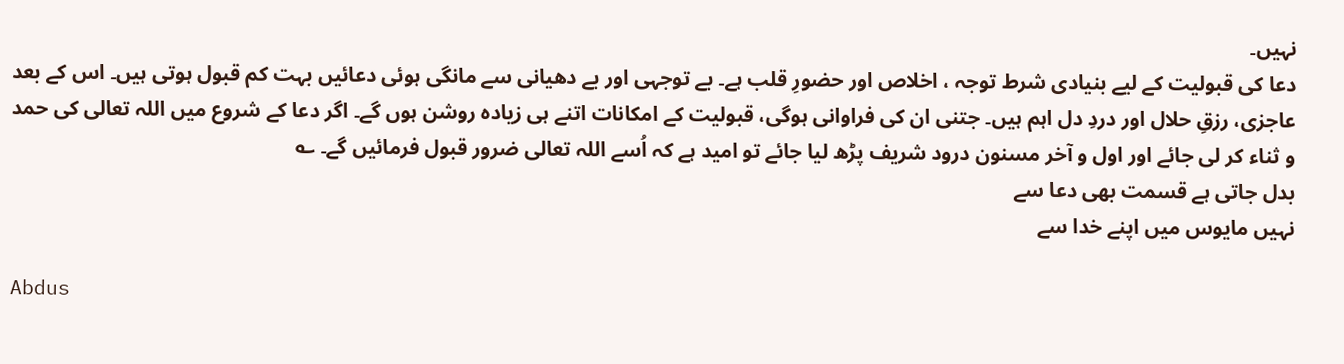نہیں۔
دعا کی قبولیت کے لیے بنیادی شرط توجہ ، اخلاص اور حضورِ قلب ہے۔ بے توجہی اور بے دھیانی سے مانگی ہوئی دعائیں بہت کم قبول ہوتی ہیں۔ اس کے بعد عاجزی، رزقِ حلال اور دردِ دل اہم ہیں۔ جتنی ان کی فراوانی ہوگی، قبولیت کے امکانات اتنے ہی زیادہ روشن ہوں گے۔ اگر دعا کے شروع میں اللہ تعالی کی حمد و ثناء کر لی جائے اور اول و آخر مسنون درود شریف پڑھ لیا جائے تو امید ہے کہ اُسے اللہ تعالی ضرور قبول فرمائیں گے۔ ؎
بدل جاتی ہے قسمت بھی دعا سے
نہیں مایوس میں اپنے خدا سے

Abdus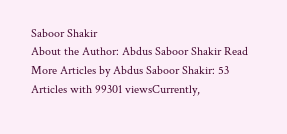Saboor Shakir
About the Author: Abdus Saboor Shakir Read More Articles by Abdus Saboor Shakir: 53 Articles with 99301 viewsCurrently,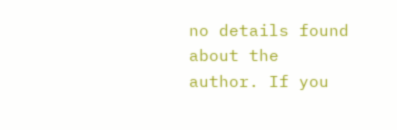no details found about the author. If you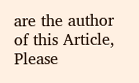are the author of this Article, Please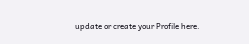update or create your Profile here.